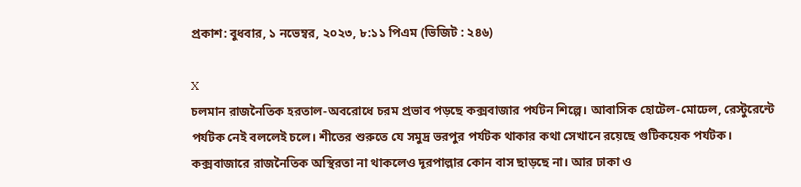প্রকাশ: বুধবার, ১ নভেম্বর, ২০২৩, ৮:১১ পিএম (ভিজিট : ২৪৬)

X
চলমান রাজনৈতিক হরতাল-অবরোধে চরম প্রভাব পড়ছে কক্সবাজার পর্যটন শিল্পে। আবাসিক হোটেল-মোঢেল, রেস্টুরেন্টে পর্যটক নেই বললেই চলে। শীতের শুরুতে যে সমুদ্র ভরপুর পর্যটক থাকার কথা সেখানে রয়েছে গুটিকয়েক পর্যটক।
কক্সবাজারে রাজনৈতিক অস্থিরতা না থাকলেও দূরপাল্লার কোন বাস ছাড়ছে না। আর ঢাকা ও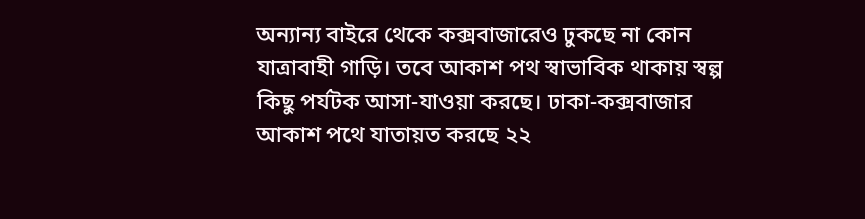অন্যান্য বাইরে থেকে কক্সবাজারেও ঢুকছে না কোন যাত্রাবাহী গাড়ি। তবে আকাশ পথ স্বাভাবিক থাকায় স্বল্প কিছু পর্যটক আসা-যাওয়া করছে। ঢাকা-কক্সবাজার আকাশ পথে যাতায়ত করছে ২২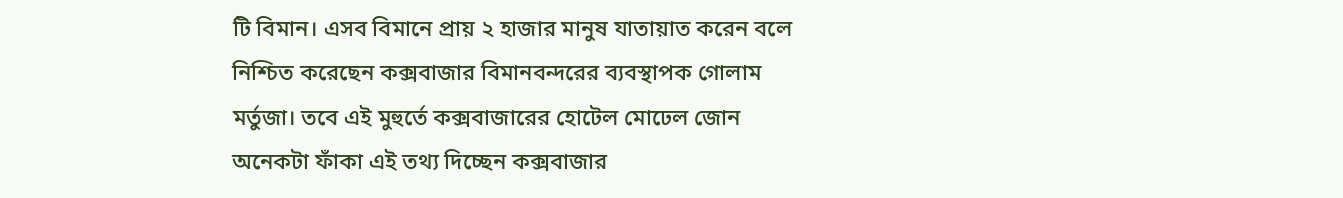টি বিমান। এসব বিমানে প্রায় ২ হাজার মানুষ যাতায়াত করেন বলে নিশ্চিত করেছেন কক্সবাজার বিমানবন্দরের ব্যবস্থাপক গোলাম মর্তুজা। তবে এই মুহুর্তে কক্সবাজারের হোটেল মোঢেল জোন অনেকটা ফাঁকা এই তথ্য দিচ্ছেন কক্সবাজার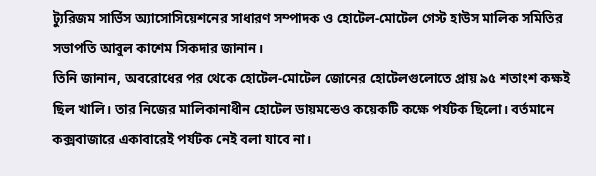ট্যুরিজম সার্ভিস অ্যাসোসিয়েশনের সাধারণ সম্পাদক ও হোটেল-মোটেল গেস্ট হাউস মালিক সমিতির সভাপতি আবুল কাশেম সিকদার জানান।
তিনি জানান, অবরোধের পর থেকে হোটেল-মোটেল জোনের হোটেলগুলোতে প্রায় ৯৫ শতাংশ কক্ষই ছিল খালি। তার নিজের মালিকানাধীন হোটেল ডায়মন্ডেও কয়েকটি কক্ষে পর্যটক ছিলো। বর্তমানে কক্সবাজারে একাবারেই পর্যটক নেই বলা যাবে না।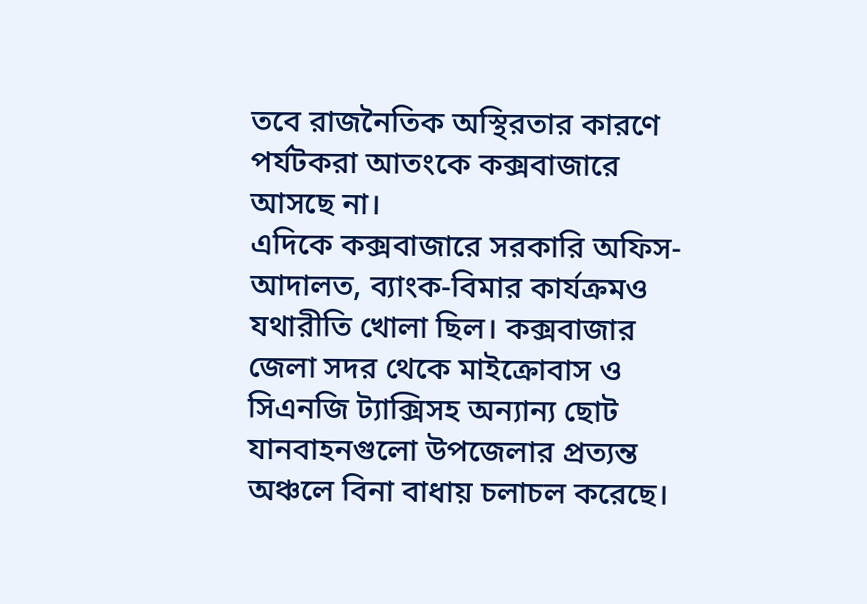তবে রাজনৈতিক অস্থিরতার কারণে পর্যটকরা আতংকে কক্সবাজারে আসছে না।
এদিকে কক্সবাজারে সরকারি অফিস-আদালত, ব্যাংক-বিমার কার্যক্রমও যথারীতি খোলা ছিল। কক্সবাজার জেলা সদর থেকে মাইক্রোবাস ও সিএনজি ট্যাক্সিসহ অন্যান্য ছোট যানবাহনগুলো উপজেলার প্রত্যন্ত অঞ্চলে বিনা বাধায় চলাচল করেছে।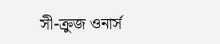সী-ক্রুজ ওনার্স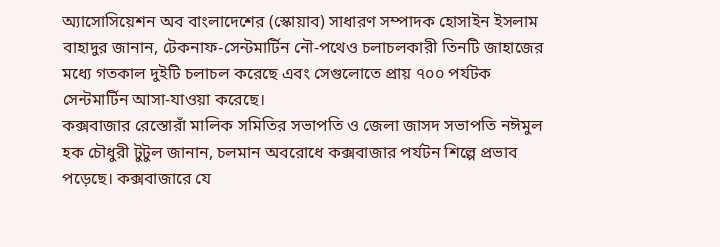অ্যাসোসিয়েশন অব বাংলাদেশের (স্কোয়াব) সাধারণ সম্পাদক হোসাইন ইসলাম বাহাদুর জানান, টেকনাফ-সেন্টমার্টিন নৌ-পথেও চলাচলকারী তিনটি জাহাজের মধ্যে গতকাল দুইটি চলাচল করেছে এবং সেগুলোতে প্রায় ৭০০ পর্যটক সেন্টমার্টিন আসা-যাওয়া করেছে।
কক্সবাজার রেস্তোরাঁ মালিক সমিতির সভাপতি ও জেলা জাসদ সভাপতি নঈমুল হক চৌধুরী টুটুল জানান, চলমান অবরোধে কক্সবাজার পর্যটন শিল্পে প্রভাব পড়েছে। কক্সবাজারে যে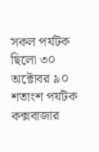সকল পর্যটক ছিলো ৩০ অক্টোবর ৯০ শতাংশ পর্যটক কক্সবাজার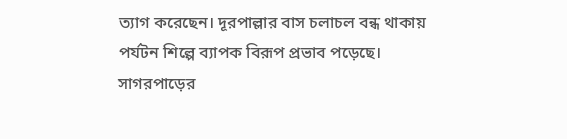ত্যাগ করেছেন। দূরপাল্লার বাস চলাচল বন্ধ থাকায় পর্যটন শিল্পে ব্যাপক বিরূপ প্রভাব পড়েছে। সাগরপাড়ের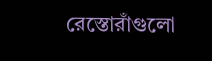রেস্তোরাঁগুলো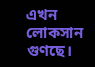এখন লোকসান গুণছে।